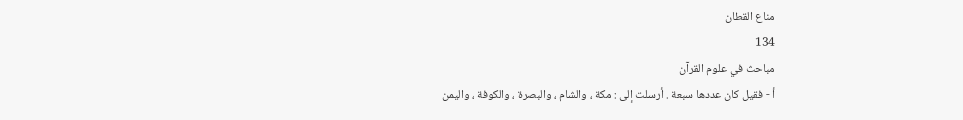مناع القطان
134
مباحث في علوم القرآن
أ - فقيل كان عددها سبعة . أرسلت إلى : مكة ، والشام ، والبصرة ، والكوفة ، واليمن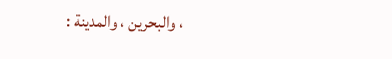، والبحرين ، والمدينة :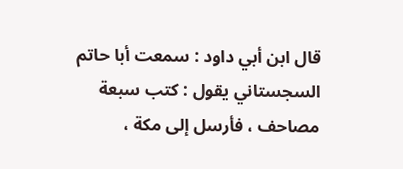قال ابن أبي داود : سمعت أبا حاتم السجستاني يقول : كتب سبعة مصاحف ، فأرسل إلى مكة ،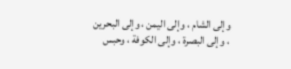وإلى الشام ، وإلى اليمن ، وإلى البحرين ، وإلى البصرة ، وإلى الكوفة ، وحبس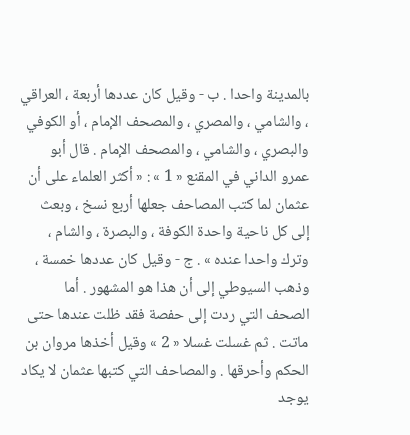بالمدينة واحدا . ب - وقيل كان عددها أربعة ، العراقي ، والشامي ، والمصري ، والمصحف الإمام ، أو الكوفي والبصري ، والشامي ، والمصحف الإمام . قال أبو عمرو الداني في المقنع « 1 » : « أكثر العلماء على أن عثمان لما كتب المصاحف جعلها أربع نسخ ، وبعث إلى كل ناحية واحدة الكوفة ، والبصرة ، والشام ، وترك واحدا عنده » . ج - وقيل كان عددها خمسة ، وذهب السيوطي إلى أن هذا هو المشهور . أما الصحف التي ردت إلى حفصة فقد ظلت عندها حتى ماتت . ثم غسلت غسلا « 2 » وقيل أخذها مروان بن الحكم وأحرقها . والمصاحف التي كتبها عثمان لا يكاد يوجد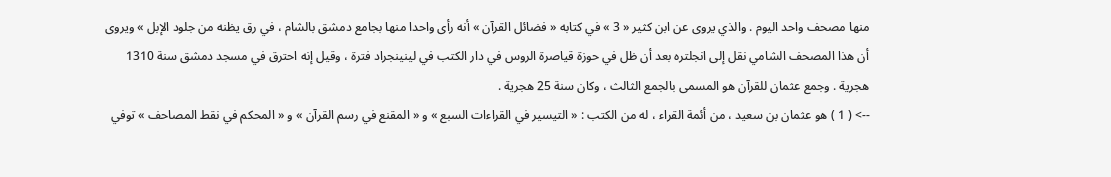منها مصحف واحد اليوم . والذي يروى عن ابن كثير « 3 » في كتابه « فضائل القرآن » أنه رأى واحدا منها بجامع دمشق بالشام ، في رق يظنه من جلود الإبل » ويروى أن هذا المصحف الشامي نقل إلى انجلتره بعد أن ظل في حوزة قياصرة الروس في دار الكتب في لينينجراد فترة ، وقيل إنه احترق في مسجد دمشق سنة 1310 هجرية . وجمع عثمان للقرآن هو المسمى بالجمع الثالث ، وكان سنة 25 هجرية .
--> ( 1 ) هو عثمان بن سعيد ، من أئمة القراء ، له من الكتب : « التيسير في القراءات السبع » و « المقنع في رسم القرآن » و « المحكم في نقط المصاحف » توفي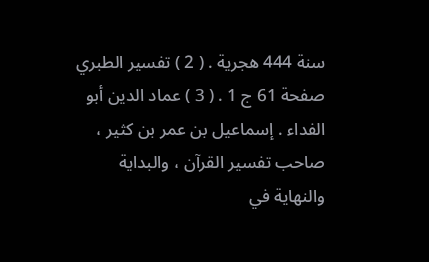سنة 444 هجرية . ( 2 ) تفسير الطبري صفحة 61 ج 1 . ( 3 ) عماد الدين أبو الفداء . إسماعيل بن عمر بن كثير ، صاحب تفسير القرآن ، والبداية والنهاية في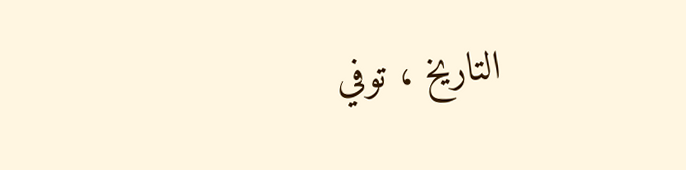التاريخ ، توفي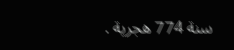سنة 774 هجرية .